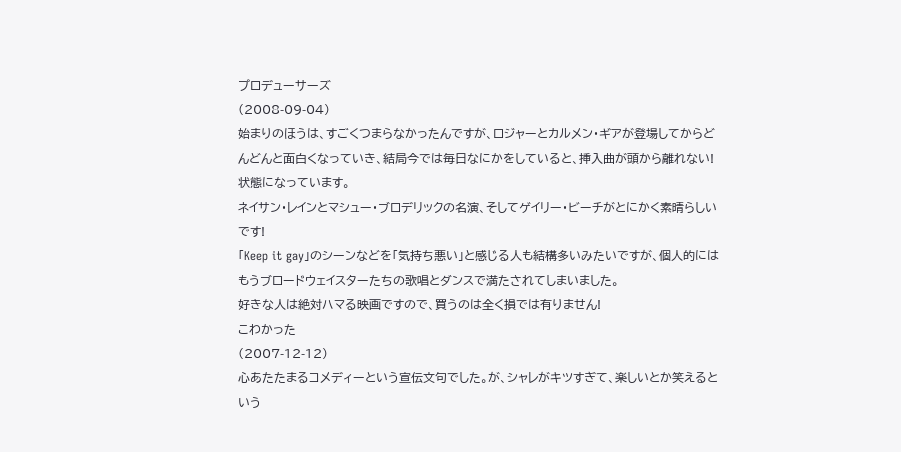プロデューサーズ
(2008-09-04)
始まりのほうは、すごくつまらなかったんですが、ロジャーとカルメン・ギアが登場してからどんどんと面白くなっていき、結局今では毎日なにかをしていると、挿入曲が頭から離れない!状態になっています。
ネイサン・レインとマシュー・ブロデリックの名演、そしてゲイリー・ビーチがとにかく素晴らしいです!
「Keep it gay」のシーンなどを「気持ち悪い」と感じる人も結構多いみたいですが、個人的にはもうブロードウェイスターたちの歌唱とダンスで満たされてしまいました。
好きな人は絶対ハマる映画ですので、買うのは全く損では有りません!
こわかった
(2007-12-12)
心あたたまるコメディーという宣伝文句でした。が、シャレがキツすぎて、楽しいとか笑えるという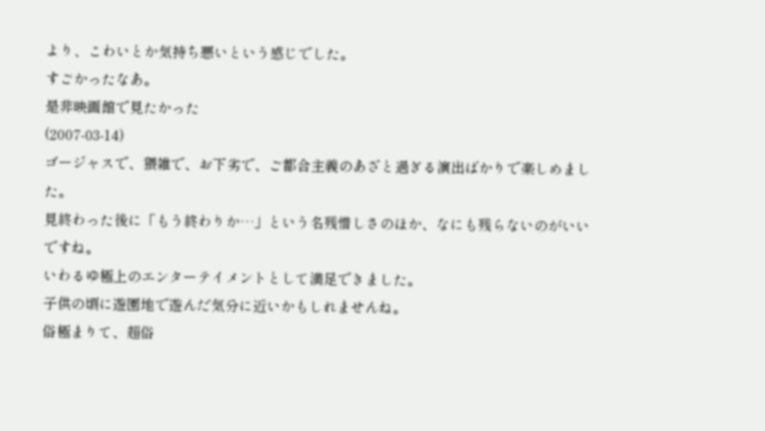より、こわいとか気持ち悪いという感じでした。
すごかったなあ。
是非映画館で見たかった
(2007-03-14)
ゴージャスで、猥雑で、お下劣で、ご都合主義のあざと過ぎる演出ばかりで楽しめました。
見終わった後に「もう終わりか…」という名残惜しさのほか、なにも残らないのがいいですね。
いわるゆ極上のエンターテイメントとして満足できました。
子供の頃に遊園地で遊んだ気分に近いかもしれませんね。
俗極まりて、超俗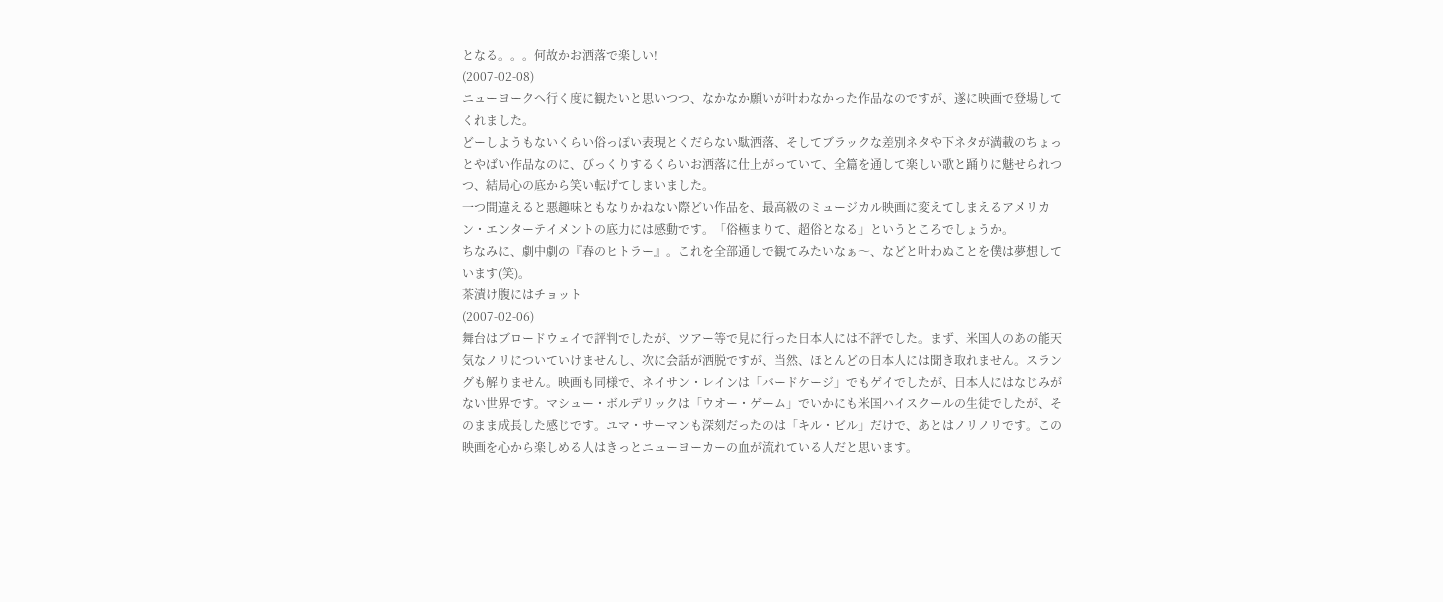となる。。。何故かお洒落で楽しい!
(2007-02-08)
ニューヨークへ行く度に観たいと思いつつ、なかなか願いが叶わなかった作品なのですが、遂に映画で登場してくれました。
どーしようもないくらい俗っぽい表現とくだらない駄洒落、そしてブラックな差別ネタや下ネタが満載のちょっとやばい作品なのに、びっくりするくらいお洒落に仕上がっていて、全篇を通して楽しい歌と踊りに魅せられつつ、結局心の底から笑い転げてしまいました。
一つ間違えると悪趣味ともなりかねない際どい作品を、最高級のミュージカル映画に変えてしまえるアメリカン・エンターテイメントの底力には感動です。「俗極まりて、超俗となる」というところでしょうか。
ちなみに、劇中劇の『春のヒトラー』。これを全部通しで観てみたいなぁ〜、などと叶わぬことを僕は夢想しています(笑)。
茶漬け腹にはチョット
(2007-02-06)
舞台はブロードウェイで評判でしたが、ツアー等で見に行った日本人には不評でした。まず、米国人のあの能天気なノリについていけませんし、次に会話が洒脱ですが、当然、ほとんどの日本人には聞き取れません。スラングも解りません。映画も同様で、ネイサン・レインは「バードケージ」でもゲイでしたが、日本人にはなじみがない世界です。マシュー・ボルデリックは「ウオー・ゲーム」でいかにも米国ハイスクールの生徒でしたが、そのまま成長した感じです。ユマ・サーマンも深刻だったのは「キル・ビル」だけで、あとはノリノリです。この映画を心から楽しめる人はきっとニューヨーカーの血が流れている人だと思います。